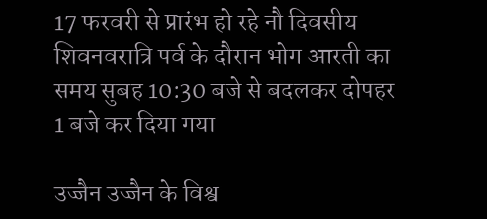17 फरवरी से प्रारंभ हो रहे नौ दिवसीय शिवनवरात्रि पर्व के दौरान भोग आरती का समय सुबह 10:30 बजे से बदलकर दोपहर 1 बजे कर दिया गया

उज्जैन उज्जैन के विश्व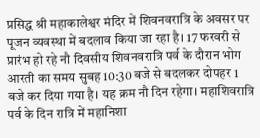प्रसिद्ध श्री महाकालेश्वर मंदिर में शिवनवरात्रि के अवसर पर पूजन व्यवस्था में बदलाव किया जा रहा है। 17 फरवरी से प्रारंभ हो रहे नौ दिवसीय शिवनवरात्रि पर्व के दौरान भोग आरती का समय सुबह 10:30 बजे से बदलकर दोपहर 1 बजे कर दिया गया है। यह क्रम नौ दिन रहेगा। महाशिवरात्रि पर्व के दिन रात्रि में महानिशा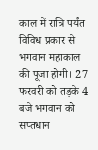काल में रात्रि पर्यंत विविध प्रकार से भगवान महाकाल की पूजा होगी। 27 फरवरी को तड़के 4 बजे भगवान को सप्तधान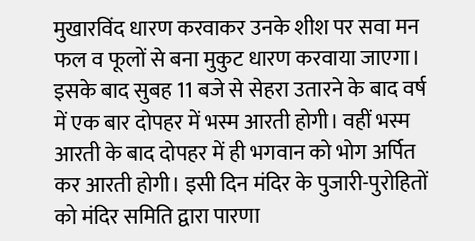मुखारविंद धारण करवाकर उनके शीश पर सवा मन फल व फूलों से बना मुकुट धारण करवाया जाएगा। इसके बाद सुबह 11 बजे से सेहरा उतारने के बाद वर्ष में एक बार दोपहर में भस्म आरती होगी। वहीं भस्म आरती के बाद दोपहर में ही भगवान को भोग अर्पित कर आरती होगी। इसी दिन मंदिर के पुजारी-पुरोहितों को मंदिर समिति द्वारा पारणा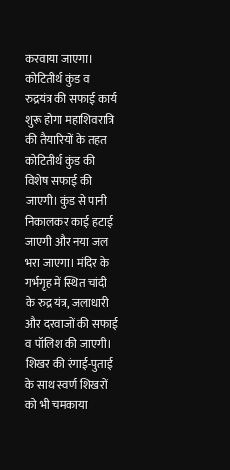करवाया जाएगा। कोटितीर्थ कुंड व रुद्रयंत्र की सफाई कार्य शुरू होगा महाशिवरात्रि की तैयारियों के तहत कोटितीर्थ कुंड की विशेष सफाई की जाएगी। कुंड से पानी निकालकर काई हटाई जाएगी और नया जल भरा जाएगा। मंदिर के गर्भगृह में स्थित चांदी के रुद्र यंत्र, जलाधारी और दरवाजों की सफाई व पॉलिश की जाएगी। शिखर की रंगाई-पुताई के साथ स्वर्ण शिखरों को भी चमकाया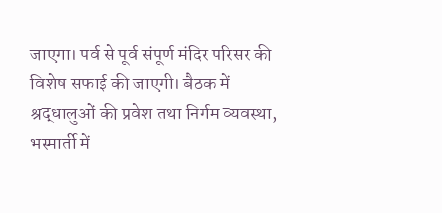जाएगा। पर्व से पूर्व संपूर्ण मंदिर परिसर की विशेष सफाई की जाएगी। बैठक में श्रद्धालुओं की प्रवेश तथा निर्गम व्यवस्था, भस्मार्ती में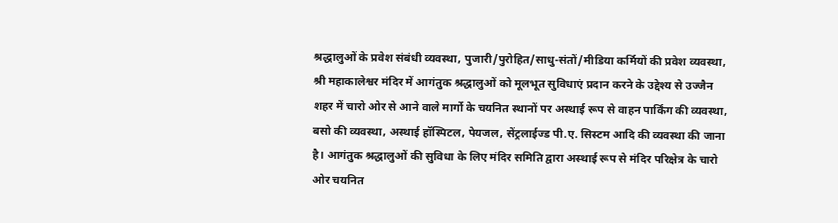श्रद्धालुओं के प्रवेश संबंधी व्यवस्था, पुजारी/पुरोहित/साधु-संतों/मीडिया कर्मियों की प्रवेश व्यवस्था, श्री महाकालेश्वर मंदिर में आगंतुक श्रद्धालुओं को मूलभूत सुविधाएं प्रदान करने के उद्देश्य से उज्जैन शहर में चारो ओर से आने वाले मार्गो के चयनित स्थानों पर अस्थाई रूप से वाहन पार्किंग की व्यवस्था, बसो की व्यवस्था, अस्थाई हॉस्पिटल, पेयजल, सेंट्रलाईज्ड पी.ए. सिस्टम आदि की व्यवस्था की जाना है। आगंतुक श्रद्धालुओं की सुविधा के लिए मंदिर समिति द्वारा अस्थाई रूप से मंदिर परिक्षेत्र के चारो ओर चयनित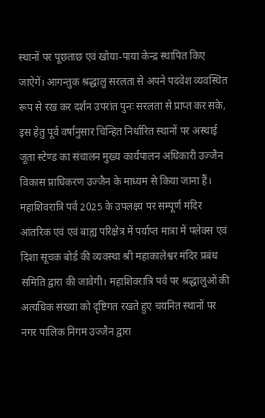स्थानों पर पूछताछ एवं खोया-पाया केन्द्र स्थापित किए जाऐगें। आगन्तुक श्रद्धालु सरलता से अपने पदवेश व्यवस्थित रूप से रख कर दर्शन उपरांत पुनः सरलता से प्राप्त कर सके, इस हेतु पूर्व वर्षानुसार चिन्हित निर्धारित स्थानों पर अस्थाई जूता स्टेण्ड का संचालन मुख्य कार्यपालन अधिकारी उज्जैन विकास प्राधिकरण उज्जैन के माध्यम से किया जाना हैं। महाशिवरात्रि पर्व 2025 के उपलक्ष्य पर सम्पूर्ण मंदिर आंतरिक एवं एवं बाह्य परिक्षेत्र में पर्याप्त मात्रा में फ्लेक्स एवं दिशा सूचक बोर्ड की व्यवस्था श्री महाकालेश्वर मंदिर प्रबंध समिति द्वारा की जावेगी। महाशिवरात्रि पर्व पर श्रद्धालुओं की अत्यधिक संख्या को दृष्टिगत रखते हुए चयनित स्थानों पर नगर पालिक निगम उज्जैन द्वारा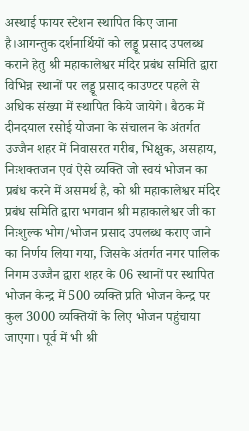अस्थाई फायर स्टेशन स्थापित किए जाना है।आगन्तुक दर्शनार्थियों को लड्डू प्रसाद उपलब्ध कराने हेतु श्री महाकालेश्वर मंदिर प्रबंध समिति द्वारा विभिन्न स्थानों पर लड्डू प्रसाद काउण्टर पहले से अधिक संख्या में स्थापित किये जायेगे। बैठक में दीनदयाल रसोई योजना के संचालन के अंतर्गत उज्जैन शहर में निवासरत गरीब, भिक्षुक, असहाय, निःशक्तजन एवं ऐसे व्यक्ति जो स्वयं भोजन का प्रबंध करने में असमर्थ है, को श्री महाकालेश्वर मंदिर प्रबंध समिति द्वारा भगवान श्री महाकालेश्वर जी का निःशुल्क भोग/भोजन प्रसाद उपलब्ध कराए जाने का निर्णय लिया गया, जिसके अंतर्गत नगर पालिक निगम उज्जैन द्वारा शहर के 06 स्थानों पर स्थापित भोजन केन्द्र में 500 व्यक्ति प्रति भोजन केन्द्र पर कुल 3000 व्यक्तियों के लिए भोजन पहुंचाया जाएगा। पूर्व में भी श्री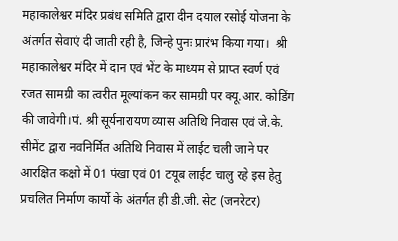महाकालेश्वर मंदिर प्रबंध समिति द्वारा दीन दयाल रसोई योजना के अंतर्गत सेवाएं दी जाती रही है, जिन्हे पुनः प्रारंभ किया गया।  श्री महाकालेश्वर मंदिर में दान एवं भेंट के माध्यम से प्राप्त स्वर्ण एवं रजत सामग्री का त्वरीत मूल्यांकन कर सामग्री पर क्यू.आर. कोडिंग की जावेगी।पं. श्री सूर्यनारायण व्यास अतिथि निवास एवं जे.के. सीमेंट द्वारा नवनिर्मित अतिथि निवास में लाईट चली जाने पर आरक्षित कक्षो में 01 पंखा एवं 01 टयूब लाईट चालु रहे इस हेतु प्रचलित निर्माण कार्यो के अंतर्गत ही डी.जी. सेट (जनरेटर)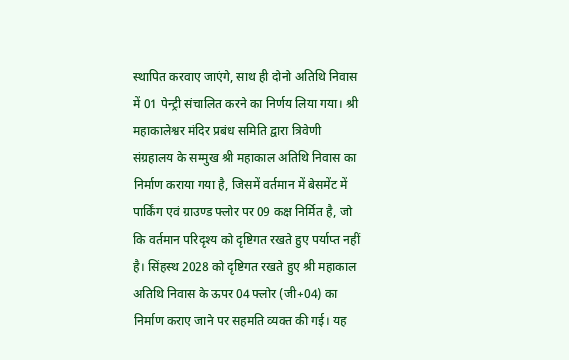स्थापित करवाए जाएंगे, साथ ही दोनो अतिथि निवास में 01 पेन्ट्री संचालित करने का निर्णय लिया गया। श्री महाकालेश्वर मंदिर प्रबंध समिति द्वारा त्रिवेणी संग्रहालय के सम्मुख श्री महाकाल अतिथि निवास का निर्माण कराया गया है, जिसमें वर्तमान में बेसमेंट में पार्किंग एवं ग्राउण्ड फ्लोर पर 09 कक्ष निर्मित है, जो कि वर्तमान परिदृश्य को दृष्टिगत रखते हुए पर्याप्त नहीं है। सिंहस्थ 2028 को दृष्टिगत रखते हुए श्री महाकाल अतिथि निवास के ऊपर 04 फ्लोर (जी+04) का निर्माण कराए जाने पर सहमति व्यक्त की गई। यह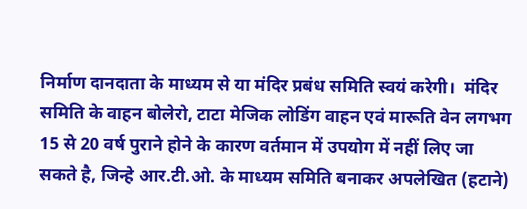निर्माण दानदाता के माध्यम से या मंदिर प्रबंध समिति स्वयं करेगी।  मंदिर समिति के वाहन बोलेरो, टाटा मेजिक लोडिंग वाहन एवं मारूति वेन लगभग 15 से 20 वर्ष पुराने होने के कारण वर्तमान में उपयोग में नहीं लिए जा सकते है, जिन्हे आर.टी.ओ. के माध्यम समिति बनाकर अपलेखित (हटाने)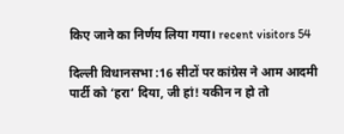किए जाने का निर्णय लिया गया। recent visitors 54

द‍िल्‍ली व‍िधानसभा :16 सीटों पर कांग्रेस ने आम आदमी पार्टी को ‘हरा’ दिया, जी हां! यकीन न हो तो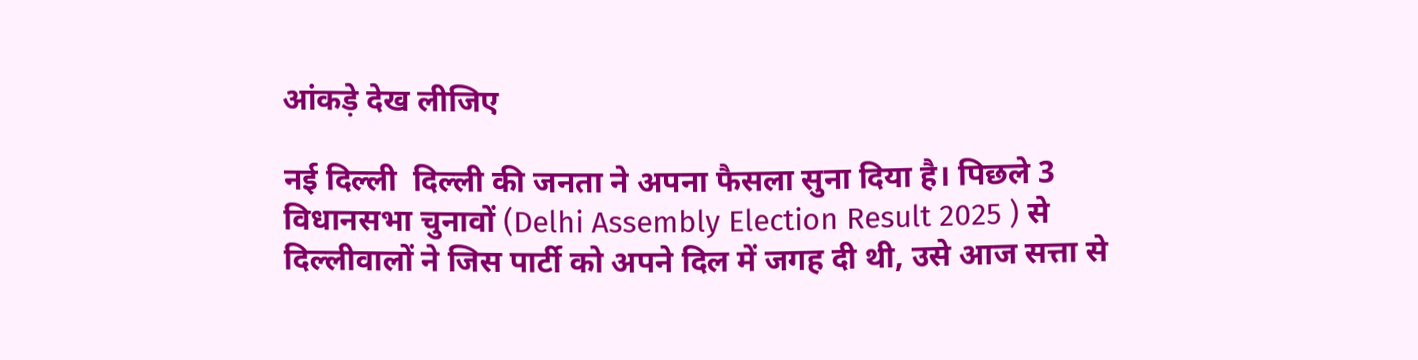आंकड़े देख लीजिए

नई द‍िल्‍ली  दिल्ली की जनता ने अपना फैसला सुना दिया है। पिछले 3 विधानसभा चुनावों (Delhi Assembly Election Result 2025 ) से दिल्लीवालों ने जिस पार्टी को अपने दिल में जगह दी थी, उसे आज सत्ता से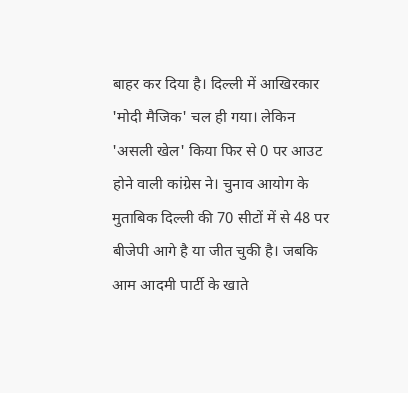बाहर कर दिया है। दिल्ली में आखिरकार 'मोदी मैजिक' चल ही गया। लेकिन 'असली खेल' किया फिर से 0 पर आउट होने वाली कांग्रेस ने। चुनाव आयोग के मुताबिक दिल्ली की 70 सीटों में से 48 पर बीजेपी आगे है या जीत चुकी है। जबकि आम आदमी पार्टी के खाते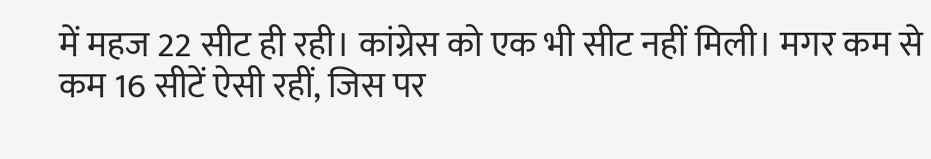में महज 22 सीट ही रही। कांग्रेस को एक भी सीट नहीं मिली। मगर कम से कम 16 सीटें ऐसी रहीं, जिस पर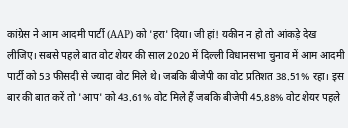कांग्रेस ने आम आदमी पार्टी (AAP) को 'हरा' दिया। जी हां! यकीन न हो तो आंकड़े देख लीजिए। सबसे पहले बात वोट शेयर की साल 2020 में दिल्ली विधानसभा चुनाव में आम आदमी पार्टी को 53 फीसदी से ज्यादा वोट मिले थे। जबकि बीजेपी का वोट प्रतिशत 38.51% रहा। इस बार की बात करें तो 'आप' को 43.61% वोट मिले हैं जबकि बीजेपी 45.88% वोट शेयर पहले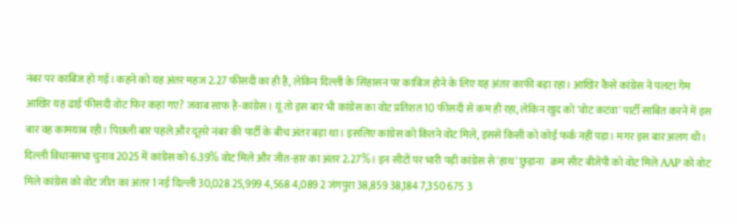नंबर पर काबिज हो गई। कहने को यह अंतर महज 2.27 फीसदी का ही है, लेकिन दिल्ली के सिंहासन पर काबिज होने के लिए यह अंतर काफी बड़ा रहा। आखिर कैसे कांग्रेस ने पलटा गेम आखिर यह ढाई फीसदी वोट फिर कहां गए? जवाब साफ है-कांग्रेस। यूं तो इस बार भी कांग्रेस का वोट प्रतिशत 10 फीसदी से कम ही रहा, लेकिन खुद को 'वोट कटवा' पार्टी साबित करने में इस बार वह कामयाब रही। पिछली बार पहले और दूसरे नंबर की पार्टी के बीच अंतर बड़ा था। इसलिए कांग्रेस को कितने वोट मिले, इससे किसी को कोई फर्क नहीं पड़ा। मगर इस बार अलग थी। दिल्ली विधानसभा चुनाव 2025 में कांग्रेस को 6.39% वोट मिले और जीत-हार का अंतर 2.27%। इन सीटों पर भारी पड़ी कांग्रेस से 'हाथ' छुड़ाना   क्रम सीट बीजेपी को वोट म‍िले AAP को वोट म‍िले कांग्रेस को वोट जीत का अंतर 1 नई द‍िल्‍ली 30,028 25,999 4,568 4,089 2 जंगपुरा 38,859 38,184 7,350 675 3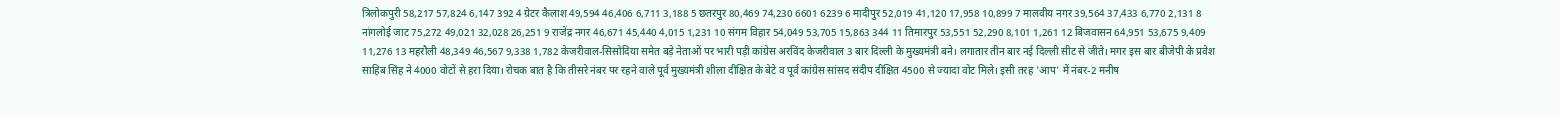त्र‍िलोकपुरी 58,217 57,824 6,147 392 4 ग्रेटर कैलाश 49,594 46,406 6,711 3,188 5 छतरपुर 80,469 74,230 6601 6239 6 मादीपुर 52,019 41,120 17,958 10,899 7 मालवीय नगर 39,564 37,433 6,770 2,131 8 नांगलोई जाट 75,272 49,021 32,028 26,251 9 राजेंद्र नगर 46,671 45,440 4,015 1,231 10 संगम विहार 54,049 53,705 15,863 344 11 तिमारपुर 53,551 52,290 8,101 1,261 12 बिजवासन 64,951 53,675 9,409 11,276 13 महरौली 48,349 46,567 9,338 1,782 केजरीवाल-सिसोदिया समेत बड़े नेताओं पर भारी पड़ी कांग्रेस अरविंद केजरीवाल 3 बार दिल्ली के मुख्यमंत्री बने। लगातार तीन बार नई दिल्ली सीट से जीते। मगर इस बार बीजेपी के प्रवेश साहिब सिंह ने 4000 वोटों से हरा दिया। रोचक बात है कि तीसरे नंबर पर रहने वाले पूर्व मुख्यमंत्री शीला दीक्षित के बेटे व पूर्व कांग्रेस सांसद संदीप दीक्षित 4500 से ज्यादा वोट मिले। इसी तरह 'आप' में नंबर-2 मनीष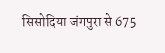सिसोदिया जंगपुरा से 675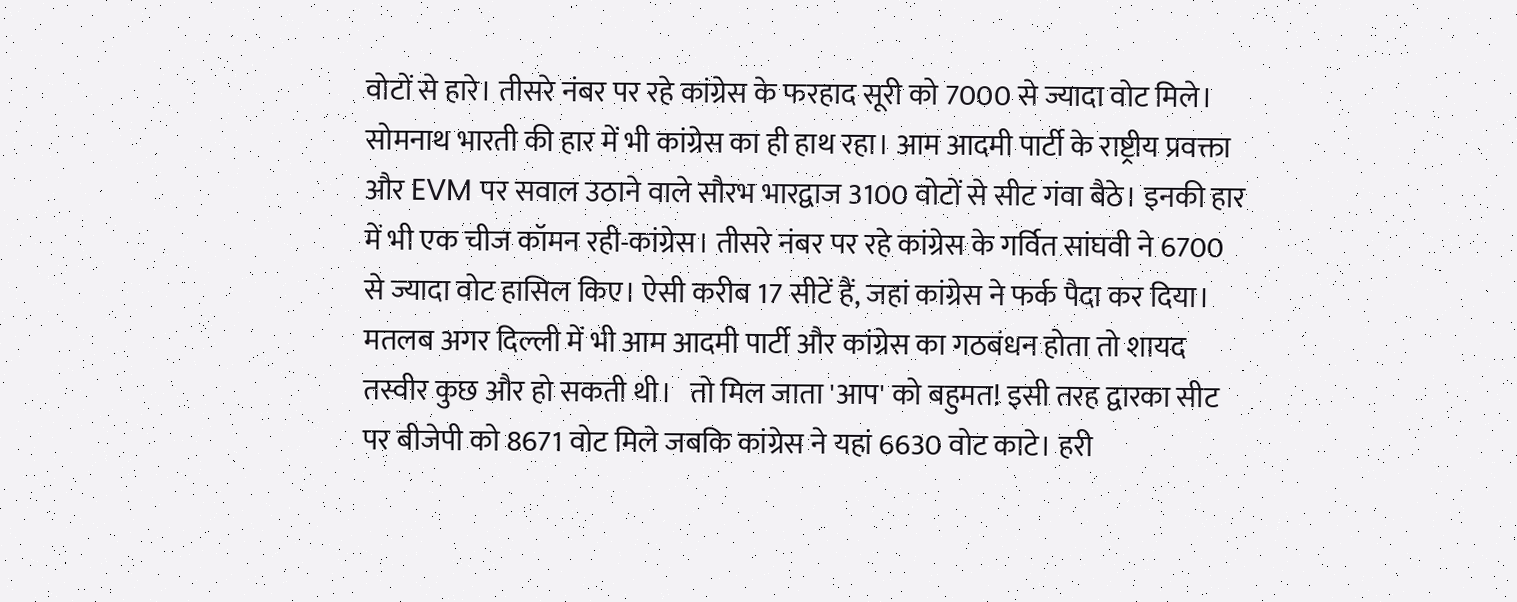वोटों से हारे। तीसरे नंबर पर रहे कांग्रेस के फरहाद सूरी को 7000 से ज्यादा वोट मिले। सोमनाथ भारती की हार में भी कांग्रेस का ही हाथ रहा। आम आदमी पार्टी के राष्ट्रीय प्रवक्ता और EVM पर सवाल उठाने वाले सौरभ भारद्वाज 3100 वोटों से सीट गंवा बैठे। इनकी हार में भी एक चीज कॉमन रही-कांग्रेस। तीसरे नंबर पर रहे कांग्रेस के गर्वित सांघवी ने 6700 से ज्यादा वोट हासिल किए। ऐसी करीब 17 सीटें हैं, जहां कांग्रेस ने फर्क पैदा कर दिया। मतलब अगर दिल्ली में भी आम आदमी पार्टी और कांग्रेस का गठबंधन होता तो शायद तस्वीर कुछ और हो सकती थी।   तो मिल जाता 'आप' को बहुमत! इसी तरह द्वारका सीट पर बीजेपी को 8671 वोट मिले जबकि कांग्रेस ने यहां 6630 वोट काटे। हरी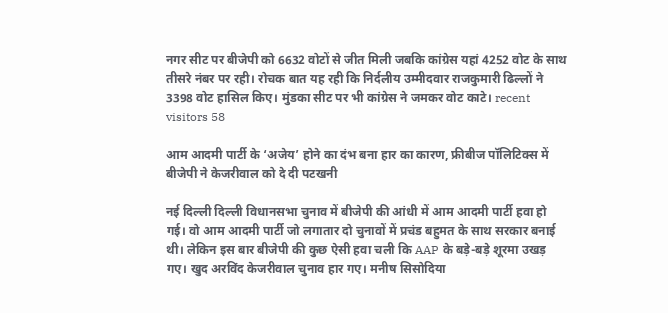नगर सीट पर बीजेपी को 6632 वोटों से जीत मिली जबकि कांग्रेस यहां 4252 वोट के साथ तीसरे नंबर पर रही। रोचक बात यह रही कि निर्दलीय उम्मीदवार राजकुमारी ढिल्लों ने 3398 वोट हासिल किए। मुंडका सीट पर भी कांग्रेस ने जमकर वोट काटे। recent visitors 58

आम आदमी पार्टी के ‘अजेय’ होने का दंभ बना हार का कारण, फ्रीबीज पॉलिटिक्स में बीजेपी ने केजरीवाल को दे दी पटखनी

नई दिल्ली दिल्ली विधानसभा चुनाव में बीजेपी की आंधी में आम आदमी पार्टी हवा हो गई। वो आम आदमी पार्टी जो लगातार दो चुनावों में प्रचंड बहुमत के साथ सरकार बनाई थी। लेकिन इस बार बीजेपी की कुछ ऐसी हवा चली कि AAP के बड़े-बड़े शूरमा उखड़ गए। खुद अरविंद केजरीवाल चुनाव हार गए। मनीष सिसोदिया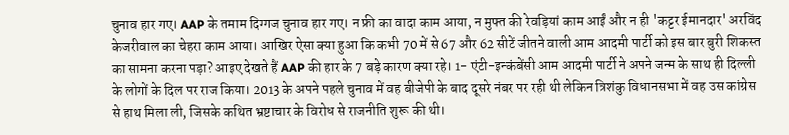चुनाव हार गए। AAP के तमाम दिग्गज चुनाव हार गए। न फ्री का वादा काम आया, न मुफ्त की रेवड़ियां काम आईं और न ही 'कट्टर ईमानदार' अरविंद केजरीवाल का चेहरा काम आया। आखिर ऐसा क्या हुआ कि कभी 70 में से 67 और 62 सीटें जीतने वाली आम आदमी पार्टी को इस बार बुरी शिकस्त का सामना करना पड़ा? आइए देखते हैं AAP की हार के 7 बड़े कारण क्या रहे। 1- एंटी-इन्कंबेंसी आम आदमी पार्टी ने अपने जन्म के साथ ही दिल्ली के लोगों के दिल पर राज किया। 2013 के अपने पहले चुनाव में वह बीजेपी के बाद दूसरे नंबर पर रही थी लेकिन त्रिशंकु विधानसभा में वह उस कांग्रेस से हाथ मिला ली, जिसके कथित भ्रष्टाचार के विरोध से राजनीति शुरू की थी।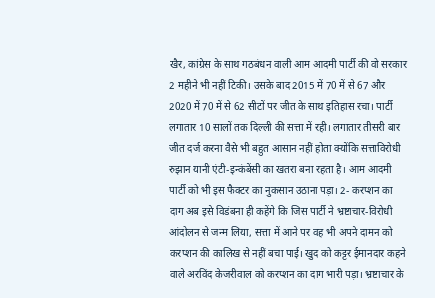खैर, कांग्रेस के साथ गठबंधन वाली आम आदमी पार्टी की वो सरकार 2 महीने भी नहीं टिकी। उसके बाद 2015 में 70 में से 67 और 2020 में 70 में से 62 सीटों पर जीत के साथ इतिहास रचा। पार्टी लगातार 10 सालों तक दिल्ली की सत्ता में रही। लगातार तीसरी बार जीत दर्ज करना वैसे भी बहुत आसान नहीं होता क्योंकि सत्ताविरोधी रुझान यानी एंटी-इन्कंबेंसी का खतरा बना रहता है। आम आदमी पार्टी को भी इस फैक्टर का नुकसान उठाना पड़ा। 2- करप्शन का दाग अब इसे विडंबना ही कहेंगे कि जिस पार्टी ने भ्रष्टाचार-विरोधी आंदोलन से जन्म लिया, सत्ता में आने पर वह भी अपने दामन को करप्शन की कालिख से नहीं बचा पाई। खुद को कट्टर ईमानदार कहने वाले अरविंद केजरीवाल को करप्शन का दाग भारी पड़ा। भ्रष्टाचार के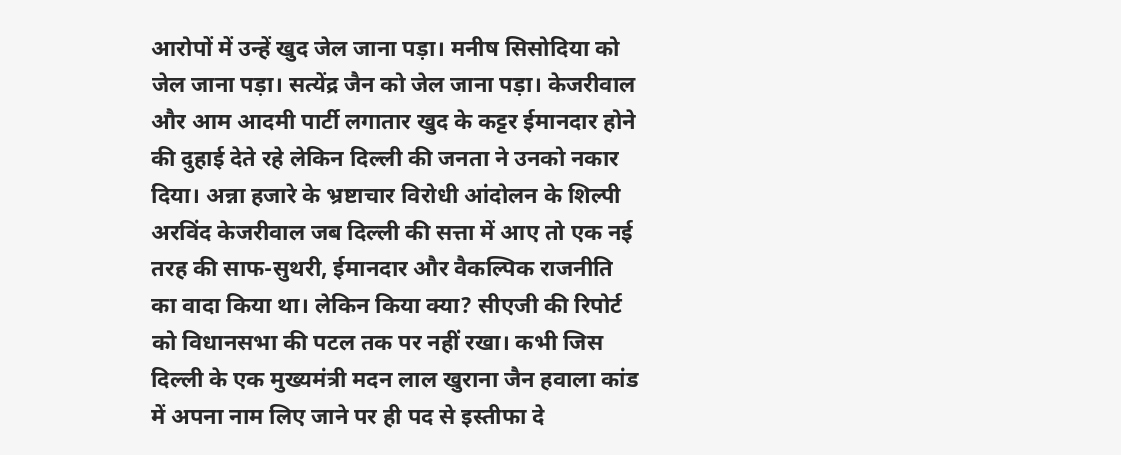आरोपों में उन्हें खुद जेल जाना पड़ा। मनीष सिसोदिया को जेल जाना पड़ा। सत्येंद्र जैन को जेल जाना पड़ा। केजरीवाल और आम आदमी पार्टी लगातार खुद के कट्टर ईमानदार होने की दुहाई देते रहे लेकिन दिल्ली की जनता ने उनको नकार दिया। अन्ना हजारे के भ्रष्टाचार विरोधी आंदोलन के शिल्पी अरविंद केजरीवाल जब दिल्ली की सत्ता में आए तो एक नई तरह की साफ-सुथरी, ईमानदार और वैकल्पिक राजनीति का वादा किया था। लेकिन किया क्या? सीएजी की रिपोर्ट को विधानसभा की पटल तक पर नहीं रखा। कभी जिस दिल्ली के एक मुख्यमंत्री मदन लाल खुराना जैन हवाला कांड में अपना नाम लिए जाने पर ही पद से इस्तीफा दे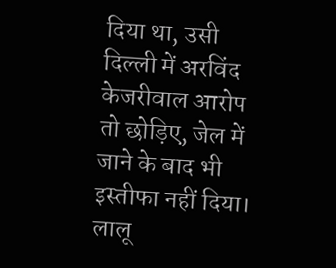दिया था, उसी दिल्ली में अरविंद केजरीवाल आरोप तो छोड़िए, जेल में जाने के बाद भी इस्तीफा नहीं दिया। लालू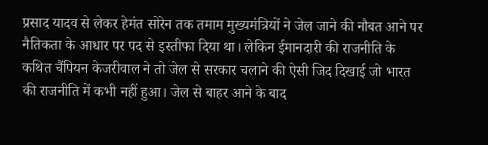प्रसाद यादव से लेकर हेमंत सोरेन तक तमाम मुख्यमंत्रियों ने जेल जाने की नौबत आने पर नैतिकता के आधार पर पद से इस्तीफा दिया था। लेकिन ईमानदारी की राजनीति के कथित चैंपियन केजरीवाल ने तो जेल से सरकार चलाने की ऐसी जिद दिखाई जो भारत की राजनीति में कभी नहीं हुआ। जेल से बाहर आने के बाद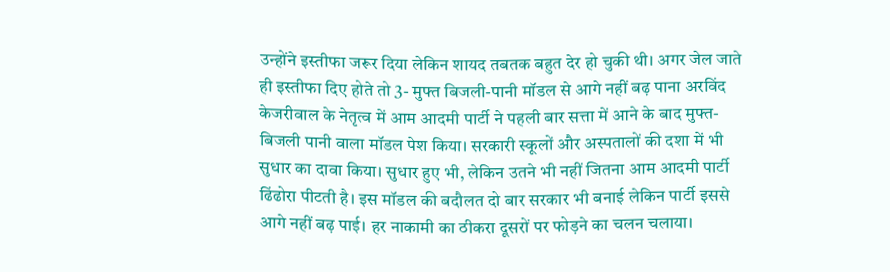उन्होंने इस्तीफा जरूर दिया लेकिन शायद तबतक बहुत देर हो चुकी थी। अगर जेल जाते ही इस्तीफा दिए होते तो 3- मुफ्त बिजली-पानी मॉडल से आगे नहीं बढ़ पाना अरविंद केजरीवाल के नेतृत्व में आम आदमी पार्टी ने पहली बार सत्ता में आने के बाद मुफ्त-बिजली पानी वाला मॉडल पेश किया। सरकारी स्कूलों और अस्पतालों की दशा में भी सुधार का दावा किया। सुधार हुए भी, लेकिन उतने भी नहीं जितना आम आदमी पार्टी ढिंढोरा पीटती है। इस मॉडल की बदौलत दो बार सरकार भी बनाई लेकिन पार्टी इससे आगे नहीं बढ़ पाई। हर नाकामी का ठीकरा दूसरों पर फोड़ने का चलन चलाया।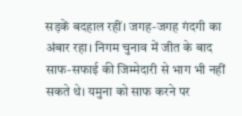सड़कें बदहाल रहीं। जगह-जगह गंदगी का अंबार रहा। निगम चुनाव में जीत के बाद साफ-सफाई की जिम्मेदारी से भाग भी नहीं सकते थे। यमुना को साफ करने पर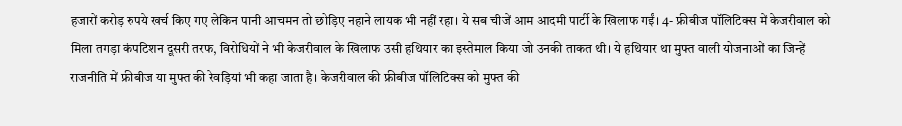हजारों करोड़ रुपये खर्च किए गए लेकिन पानी आचमन तो छोड़िए नहाने लायक भी नहीं रहा। ये सब चीजें आम आदमी पार्टी के खिलाफ गईं। 4- फ्रीबीज पॉलिटिक्स में केजरीवाल को मिला तगड़ा कंपटिशन दूसरी तरफ, विरोधियों ने भी केजरीवाल के खिलाफ उसी हथियार का इस्तेमाल किया जो उनकी ताकत थी। ये हथियार था मुफ्त वाली योजनाओं का जिन्हें राजनीति में फ्रीबीज या मुफ्त की रेवड़ियां भी कहा जाता है। केजरीवाल की फ्रीबीज पॉलिटिक्स को मुफ्त की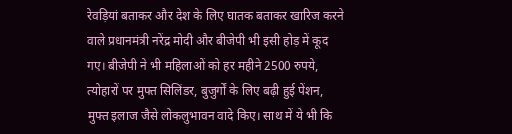रेवड़ियां बताकर और देश के लिए घातक बताकर खारिज करने वाले प्रधानमंत्री नरेंद्र मोदी और बीजेपी भी इसी होड़ में कूद गए। बीजेपी ने भी महिलाओं को हर महीने 2500 रुपये, त्योहारों पर मुफ्त सिलिंडर, बुजुर्गों के लिए बढ़ी हुई पेंशन, मुफ्त इलाज जैसे लोकलुभावन वादे किए। साथ में ये भी कि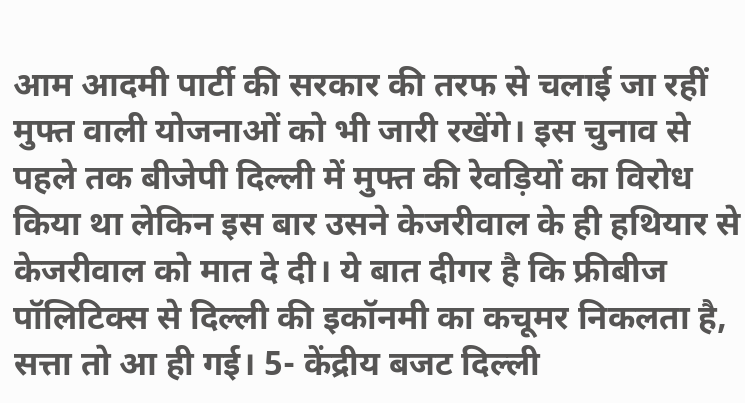आम आदमी पार्टी की सरकार की तरफ से चलाई जा रहीं मुफ्त वाली योजनाओं को भी जारी रखेंगे। इस चुनाव से पहले तक बीजेपी दिल्ली में मुफ्त की रेवड़ियों का विरोध किया था लेकिन इस बार उसने केजरीवाल के ही हथियार से केजरीवाल को मात दे दी। ये बात दीगर है कि फ्रीबीज पॉलिटिक्स से दिल्ली की इकॉनमी का कचूमर निकलता है, सत्ता तो आ ही गई। 5- केंद्रीय बजट दिल्ली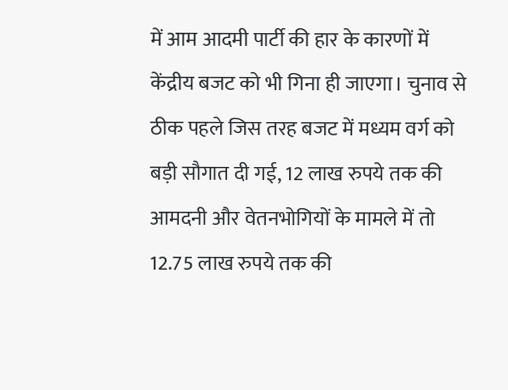में आम आदमी पार्टी की हार के कारणों में केंद्रीय बजट को भी गिना ही जाएगा। चुनाव से ठीक पहले जिस तरह बजट में मध्यम वर्ग को बड़ी सौगात दी गई, 12 लाख रुपये तक की आमदनी और वेतनभोगियों के मामले में तो 12.75 लाख रुपये तक की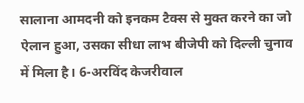सालाना आमदनी को इनकम टैक्स से मुक्त करने का जो ऐलान हुआ, उसका सीधा लाभ बीजेपी को दिल्ली चुनाव में मिला है। 6-अरविंद केजरीवाल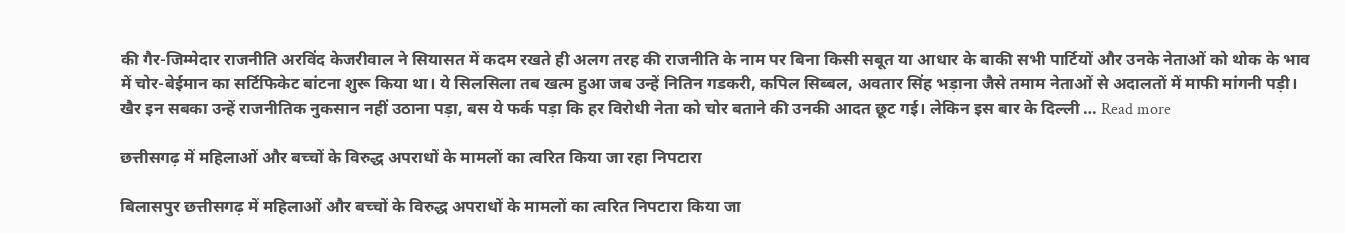की गैर-जिम्मेदार राजनीति अरविंद केजरीवाल ने सियासत में कदम रखते ही अलग तरह की राजनीति के नाम पर बिना किसी सबूत या आधार के बाकी सभी पार्टियों और उनके नेताओं को थोक के भाव में चोर-बेईमान का सर्टिफिकेट बांटना शुरू किया था। ये सिलसिला तब खत्म हुआ जब उन्हें नितिन गडकरी, कपिल सिब्बल, अवतार सिंह भड़ाना जैसे तमाम नेताओं से अदालतों में माफी मांगनी पड़ी। खैर इन सबका उन्हें राजनीतिक नुकसान नहीं उठाना पड़ा, बस ये फर्क पड़ा कि हर विरोधी नेता को चोर बताने की उनकी आदत छूट गई। लेकिन इस बार के दिल्ली … Read more

छत्तीसगढ़ में महिलाओं और बच्चों के विरुद्ध अपराधों के मामलों का त्वरित किया जा रहा निपटारा

बिलासपुर छत्तीसगढ़ में महिलाओं और बच्चों के विरुद्ध अपराधों के मामलों का त्वरित निपटारा किया जा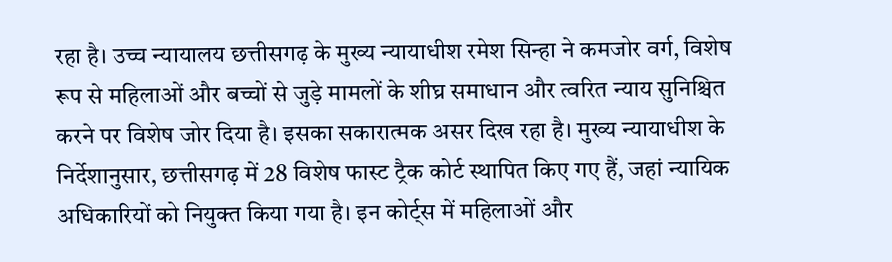रहा है। उच्च न्यायालय छत्तीसगढ़ के मुख्य न्यायाधीश रमेश सिन्हा ने कमजोर वर्ग, विशेष रूप से महिलाओं और बच्चों से जुड़े मामलों के शीघ्र समाधान और त्वरित न्याय सुनिश्चित करने पर विशेष जोर दिया है। इसका सकारात्मक असर दिख रहा है। मुख्य न्यायाधीश के निर्देशानुसार, छत्तीसगढ़ में 28 विशेष फास्ट ट्रैक कोर्ट स्थापित किए गए हैं, जहां न्यायिक अधिकारियों को नियुक्त किया गया है। इन कोर्ट्स में महिलाओं और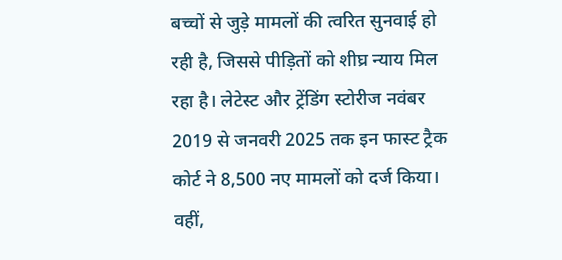बच्चों से जुड़े मामलों की त्वरित सुनवाई हो रही है, जिससे पीड़ितों को शीघ्र न्याय मिल रहा है। लेटेस्ट और ट्रेंडिंग स्टोरीज नवंबर 2019 से जनवरी 2025 तक इन फास्ट ट्रैक कोर्ट ने 8,500 नए मामलों को दर्ज किया। वहीं,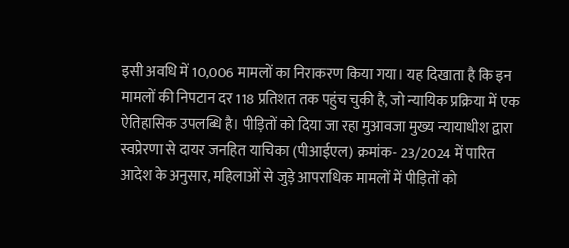इसी अवधि में 10,006 मामलों का निराकरण किया गया। यह दिखाता है कि इन मामलों की निपटान दर 118 प्रतिशत तक पहुंच चुकी है, जो न्यायिक प्रक्रिया में एक ऐतिहासिक उपलब्धि है। पीड़ितों को दिया जा रहा मुआवजा मुख्य न्यायाधीश द्वारा स्वप्रेरणा से दायर जनहित याचिका (पीआईएल) क्रमांक- 23/2024 में पारित आदेश के अनुसार, महिलाओं से जुड़े आपराधिक मामलों में पीड़ितों को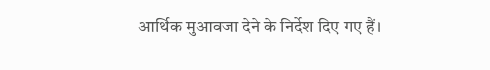आर्थिक मुआवजा देने के निर्देश दिए गए हैं।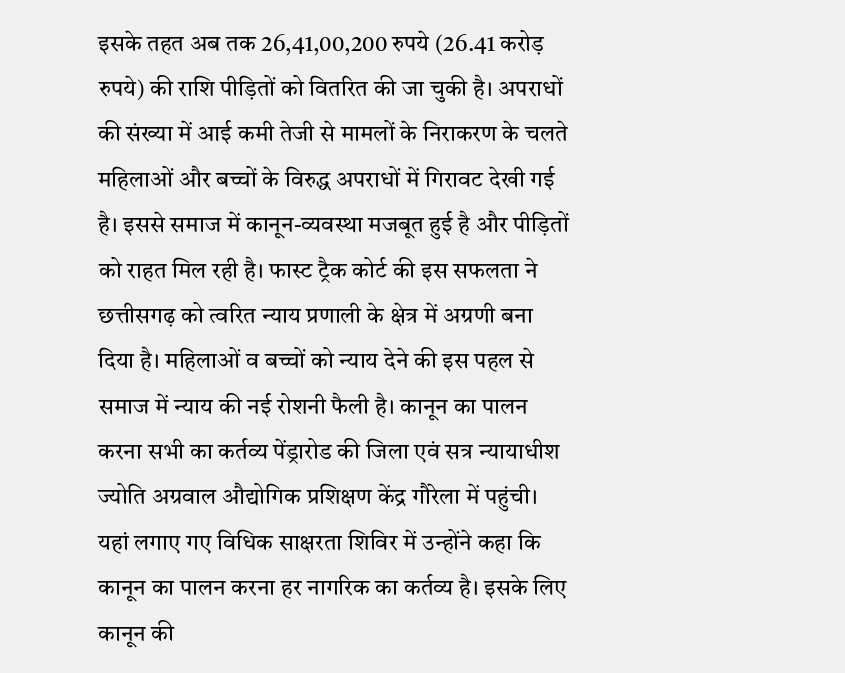इसके तहत अब तक 26,41,00,200 रुपये (26.41 करोड़ रुपये) की राशि पीड़ितों को वितरित की जा चुकी है। अपराधों की संख्या में आई कमी तेजी से मामलों के निराकरण के चलते महिलाओं और बच्चों के विरुद्ध अपराधों में गिरावट देखी गई है। इससे समाज में कानून-व्यवस्था मजबूत हुई है और पीड़ितों को राहत मिल रही है। फास्ट ट्रैक कोर्ट की इस सफलता ने छत्तीसगढ़ को त्वरित न्याय प्रणाली के क्षेत्र में अग्रणी बना दिया है। महिलाओं व बच्चों को न्याय देने की इस पहल से समाज में न्याय की नई रोशनी फैली है। कानून का पालन करना सभी का कर्तव्य पेंड्रारोड की जिला एवं सत्र न्यायाधीश ज्योति अग्रवाल औद्योगिक प्रशिक्षण केंद्र गौरेला में पहुंची। यहां लगाए गए विधिक साक्षरता शिविर में उन्होंने कहा कि कानून का पालन करना हर नागरिक का कर्तव्य है। इसके लिए कानून की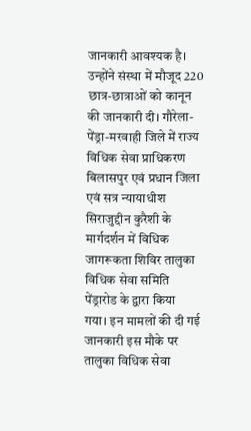जानकारी आवश्यक है। उन्होंने संस्था में मौजूद 220 छात्र-छात्राओं को कानून की जानकारी दी। गौरेला-पेंड्रा-मरवाही जिले में राज्य विधिक सेवा प्राधिकरण बिलासपुर एवं प्रधान जिला एवं सत्र न्यायाधीश सिराजुद्दीन कुरैशी के मार्गदर्शन में विधिक जागरूकता शिविर तालुका विधिक सेवा समिति पेंड्रारोड के द्वारा किया गया। इन मामलों की दी गई जानकारी इस मौके पर तालुका विधिक सेवा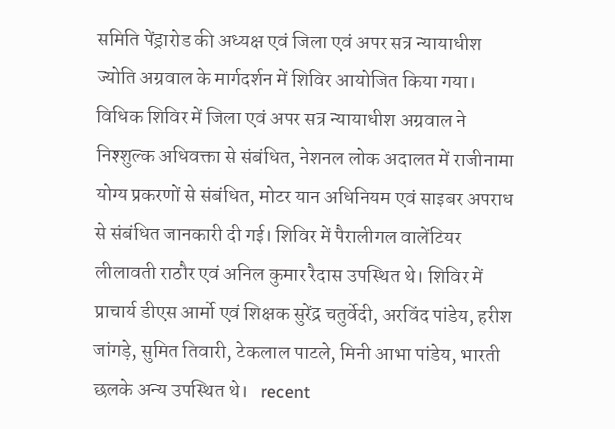समिति पेंड्रारोड की अध्यक्ष एवं जिला एवं अपर सत्र न्यायाधीश ज्योति अग्रवाल के मार्गदर्शन में शिविर आयोजित किया गया। विधिक शिविर में जिला एवं अपर सत्र न्यायाधीश अग्रवाल ने निश्शुल्क अधिवक्ता से संबंधित, नेशनल लोक अदालत में राजीनामा योग्य प्रकरणों से संबंधित, मोटर यान अधिनियम एवं साइबर अपराध से संबंधित जानकारी दी गई। शिविर में पैरालीगल वालेंटियर लीलावती राठौर एवं अनिल कुमार रैदास उपस्थित थे। शिविर में प्राचार्य डीएस आर्मो एवं शिक्षक सुरेंद्र चतुर्वेदी, अरविंद पांडेय, हरीश जांगड़े, सुमित तिवारी, टेकलाल पाटले, मिनी आभा पांडेय, भारती छलके अन्य उपस्थित थे।   recent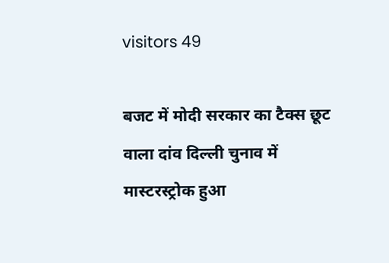visitors 49

बजट में मोदी सरकार का टैक्स छूट वाला दांव दिल्ली चुनाव में मास्टरस्ट्रोक हुआ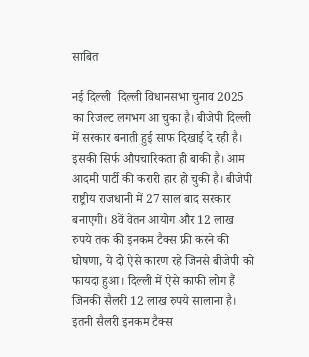साबित

नई दिल्ली  दिल्ली विधानसभा चुनाव 2025 का रिजल्ट लगभग आ चुका है। बीजेपी दिल्ली में सरकार बनाती हुई साफ दिखाई दे रही है। इसकी सिर्फ औपचारिकता ही बाकी है। आम आदमी पार्टी की करारी हार हो चुकी है। बीजेपी राष्ट्रीय राजधानी में 27 साल बाद सरकार बनाएगी। 8वें वेतन आयोग और 12 लाख रुपये तक की इनकम टैक्स फ्री करने की घोषणा, ये दो ऐसे कारण रहे जिनसे बीजेपी को फायदा हुआ। दिल्ली में ऐसे काफी लोग हैं जिनकी सैलरी 12 लाख रुपये सालाना है। इतनी सैलरी इनकम टैक्स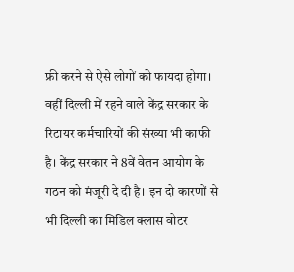फ्री करने से ऐसे लोगों को फायदा होगा। वहीं दिल्ली में रहने वाले केंद्र सरकार के रिटायर कर्मचारियों की संख्या भी काफी है। केंद्र सरकार ने 8वें वेतन आयोग के गठन को मंजूरी दे दी है। इन दो कारणों से भी दिल्ली का मिडिल क्लास वोटर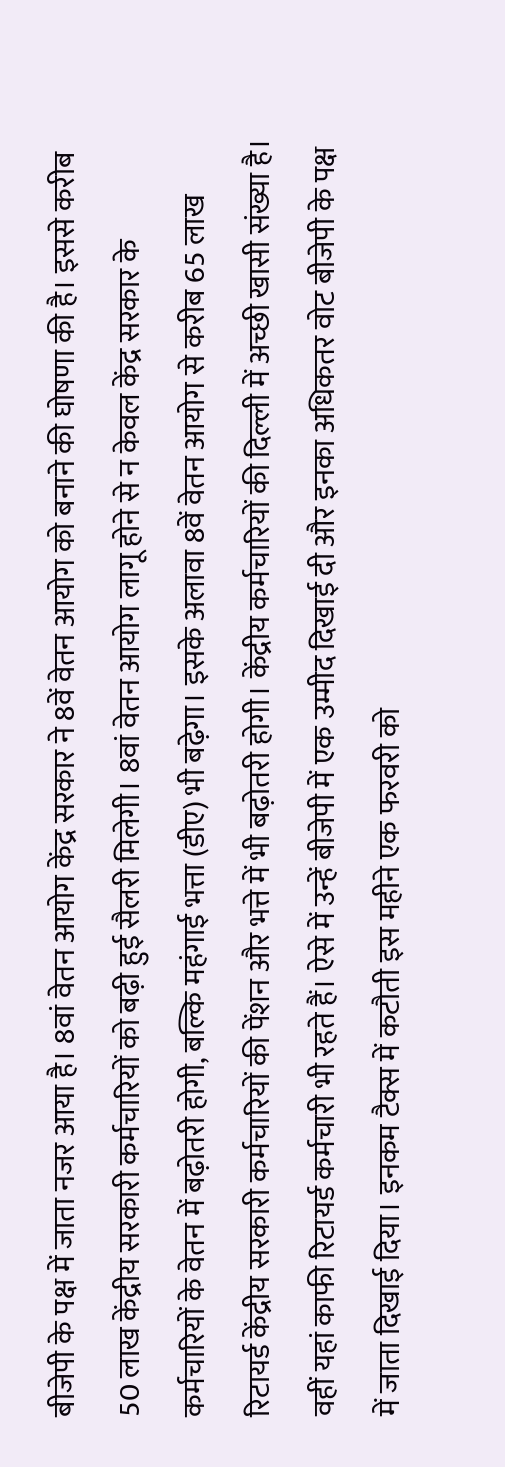बीजेपी के पक्ष में जाता नजर आया है। 8वां वेतन आयोग केंद्र सरकार ने 8वें वेतन आयोग को बनाने की घोषणा की है। इससे करीब 50 लाख केंद्रीय सरकारी कर्मचारियों को बढ़ी हुई सैलरी मिलेगी। 8वां वेतन आयोग लागू होने से न केवल केंद्र सरकार के कर्मचारियों के वेतन में बढ़ोतरी होगी, बल्कि महंगाई भत्ता (डीए) भी बढ़ेगा। इसके अलावा 8वें वेतन आयोग से करीब 65 लाख रिटायर्ड केंद्रीय सरकारी कर्मचारियों की पेंशन और भत्ते में भी बढ़ोतरी होगी। केंद्रीय कर्मचारियों की दिल्ली में अच्छी खासी संख्या है। वहीं यहां काफी रिटायर्ड कर्मचारी भी रहते हैं। ऐसे में उन्हें बीजेपी में एक उम्मीद दिखाई दी और इनका अधिकतर वोट बीजेपी के पक्ष में जाता दिखाई दिया। इनकम टैक्स में कटौती इस महीने एक फरवरी को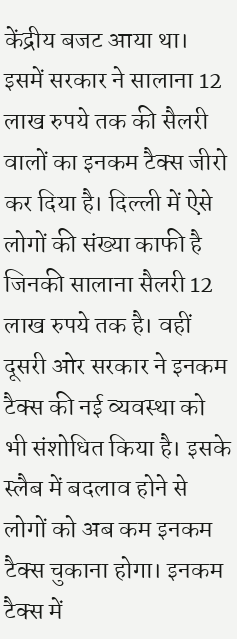केंद्रीय बजट आया था। इसमें सरकार ने सालाना 12 लाख रुपये तक की सैलरी वालों का इनकम टैक्स जीरो कर दिया है। दिल्ली में ऐसे लोगों की संख्या काफी है जिनकी सालाना सैलरी 12 लाख रुपये तक है। वहीं दूसरी ओर सरकार ने इनकम टैक्स की नई व्यवस्था को भी संशोधित किया है। इसके स्लैब में बदलाव होने से लोगों को अब कम इनकम टैक्स चुकाना होगा। इनकम टैक्स में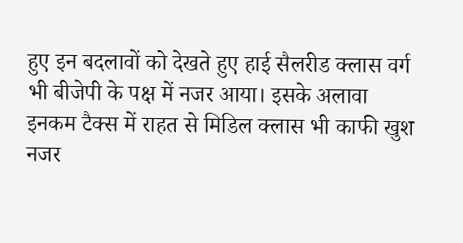हुए इन बदलावों को देखते हुए हाई सैलरीड क्लास वर्ग भी बीजेपी के पक्ष में नजर आया। इसके अलावा इनकम टैक्स में राहत से मिडिल क्लास भी काफी खुश नजर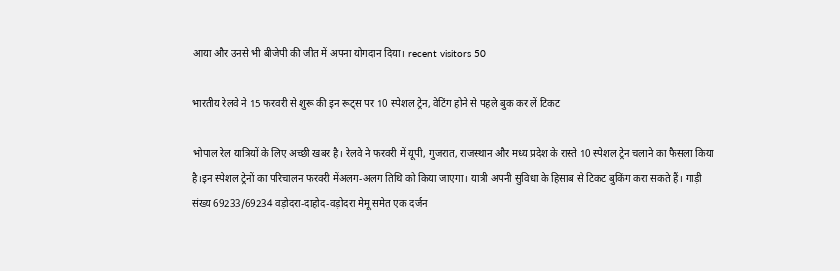आया और उनसे भी बीजेपी की जीत में अपना योगदान दिया। recent visitors 50

भारतीय रेलवे ने 15 फरवरी से शुरू की इन रूट्स पर 10 स्पेशल ट्रेन, वेटिंग होने से पहले बुक कर लें टिकट

भोपाल रेल यात्रियों के लिए अच्छी खबर है। रेलवे ने फरवरी में यूपी, गुजरात, राजस्थान और मध्य प्रदेश के रास्ते 10 स्पेशल ट्रेन चलाने का फैसला किया है।इन स्पेशल ट्रेनों का परिचालन फरवरी मेंअलग-अलग तिथि को किया जाएगा। यात्री अपनी सुविधा के हिसाब से टिकट बुकिंग करा सकते हैं। गाड़ी संख्य 69233/69234 वड़ोदरा-दाहोद-वड़ोदरा मेमू समेत एक दर्जन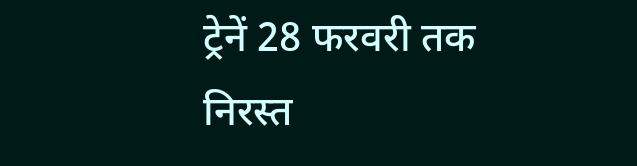ट्रेनें 28 फरवरी तक निरस्त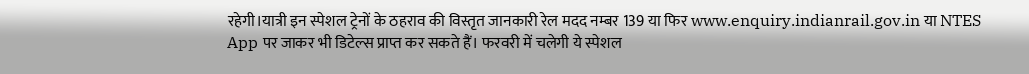रहेगी।यात्री इन स्पेशल ट्रेनों के ठहराव की विस्तृत जानकारी रेल मदद नम्बर 139 या फिर www.enquiry.indianrail.gov.in या NTES App पर जाकर भी डिटेल्स प्राप्त कर सकते हैं। फरवरी में चलेगी ये स्पेशल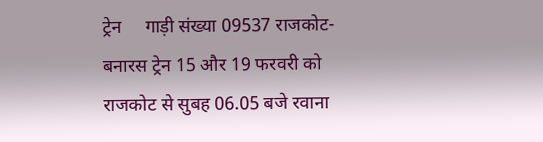ट्रेन     गाड़ी संख्या 09537 राजकोट-बनारस ट्रेन 15 और 19 फरवरी को राजकोट से सुबह 06.05 बजे रवाना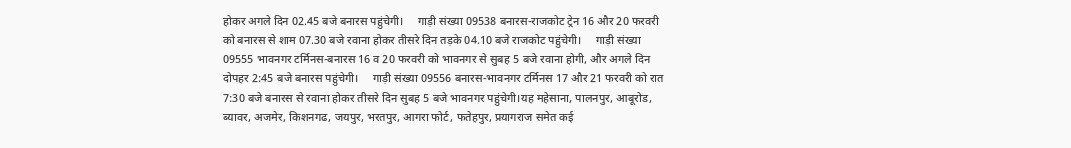होकर अगले दिन 02.45 बजे बनारस पहुंचेगी।     गाड़ी संख्या 09538 बनारस-राजकोट ट्रेन 16 और 20 फरवरी को बनारस से शाम 07.30 बजे रवाना होकर तीसरे दिन तड़के 04.10 बजे राजकोट पहुंचेगी।     गाड़ी संख्या 09555 भावनगर टर्मिनस-बनारस 16 व 20 फरवरी को भावनगर से सुबह 5 बजे रवाना होगी, और अगले दिन दोपहर 2:45 बजे बनारस पहुंचेगी।     गाड़ी संख्या 09556 बनारस-भावनगर टर्मिनस 17 और 21 फरवरी को रात 7:30 बजे बनारस से रवाना होकर तीसरे दिन सुबह 5 बजे भावनगर पहुंचेगी।यह महेसाना, पालनपुर, आबूरोड, ब्यावर, अजमेर, किशनगढ, जयपुर, भरतपुर, आगरा फोर्ट, फतेहपुर, प्रयागराज समेत कई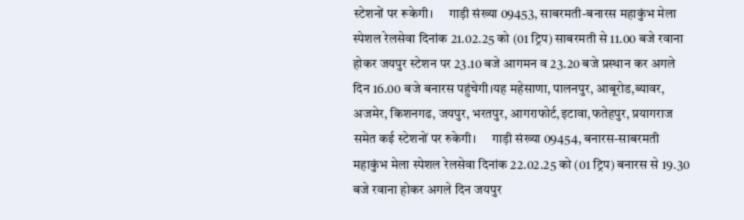स्टेशनों पर रूकेगी।     गाड़ी संख्या 09453, साबरमती-बनारस महाकुंभ मेला स्पेशल रेलसेवा दिनांक 21.02.25 को (01 ट्रिप) साबरमती से 11.00 बजे रवाना होकर जयपुर स्टेशन पर 23.10 बजे आगमन व 23.20 बजे प्रस्थान कर अगले दिन 16.00 बजे बनारस पहुंचेगी।यह महेसाणा, पालनपुर, आबूरोड,ब्यावर, अजमेर, किशनगढ, जयपुर, भरतपुर, आगराफोर्ट,इटावा,फतेहपुर, प्रयागराज समेत कई स्टेशनों पर रुकेगी।     गाड़ी संख्या 09454, बनारस-साबरमती महाकुंभ मेला स्पेशल रेलसेवा दिनांक 22.02.25 को (01 ट्रिप) बनारस से 19.30 बजे रवाना होकर अगले दिन जयपुर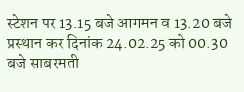स्टेशन पर 13.15 बजे आगमन व 13.20 बजे प्रस्थान कर दिनांक 24.02.25 को 00.30 बजे साबरमती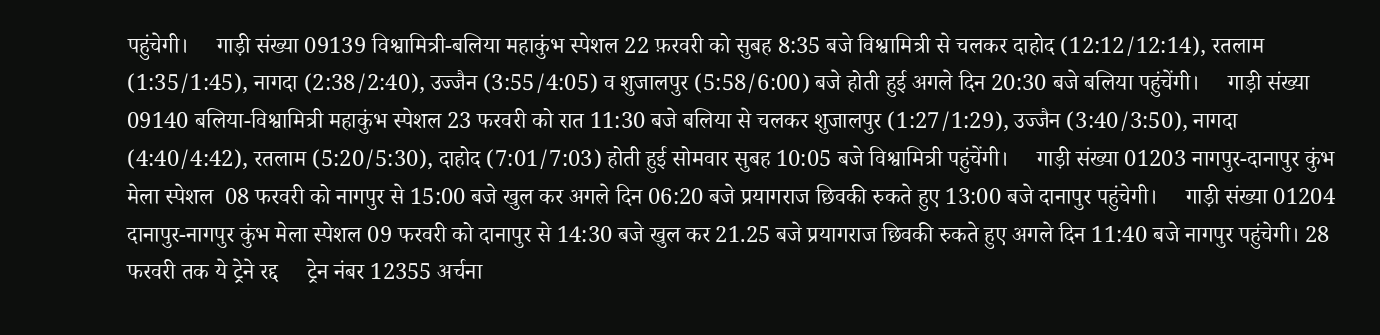पहुंचेगी।     गाड़ी संख्या 09139 विश्वामित्री-बलिया महाकुंभ स्पेशल 22 फ़रवरी को सुबह 8:35 बजे विश्वामित्री से चलकर दाहोद (12:12/12:14), रतलाम (1:35/1:45), नागदा (2:38/2:40), उज्जैन (3:55/4:05) व शुजालपुर (5:58/6:00) बजे होती हुई अगले दिन 20:30 बजे बलिया पहुंचेंगी।     गाड़ी संख्या 09140 बलिया-विश्वामित्री महाकुंभ स्पेशल 23 फरवरी को रात 11:30 बजे बलिया से चलकर शुजालपुर (1:27/1:29), उज्जैन (3:40/3:50), नागदा (4:40/4:42), रतलाम (5:20/5:30), दाहोद (7:01/7:03) होती हुई सोमवार सुबह 10:05 बजे विश्वामित्री पहुंचेंगी।     गाड़ी संख्या 01203 नागपुर-दानापुर कुंभ मेला स्पेशल  08 फरवरी को नागपुर से 15:00 बजे खुल कर अगले दिन 06:20 बजे प्रयागराज छिवकी रुकते हुए 13:00 बजे दानापुर पहुंचेगी।     गाड़ी संख्या 01204 दानापुर-नागपुर कुंभ मेला स्पेशल 09 फरवरी को दानापुर से 14:30 बजे खुल कर 21.25 बजे प्रयागराज छिवकी रुकते हुए अगले दिन 11:40 बजे नागपुर पहुंचेगी। 28 फरवरी तक ये ट्रेने रद्द     ट्रेन नंबर 12355 अर्चना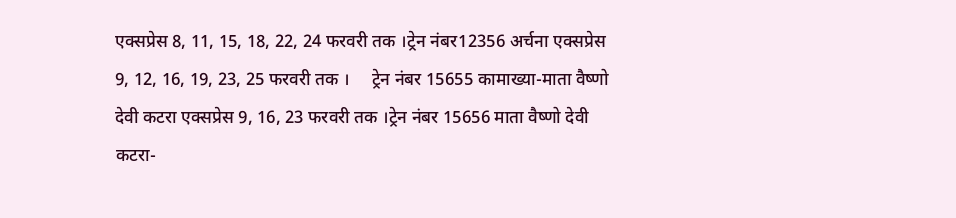एक्सप्रेस 8, 11, 15, 18, 22, 24 फरवरी तक ।ट्रेन नंबर12356 अर्चना एक्सप्रेस  9, 12, 16, 19, 23, 25 फरवरी तक ।     ट्रेन नंबर 15655 कामाख्या-माता वैष्णो देवी कटरा एक्सप्रेस 9, 16, 23 फरवरी तक ।ट्रेन नंबर 15656 माता वैष्णो देवी कटरा-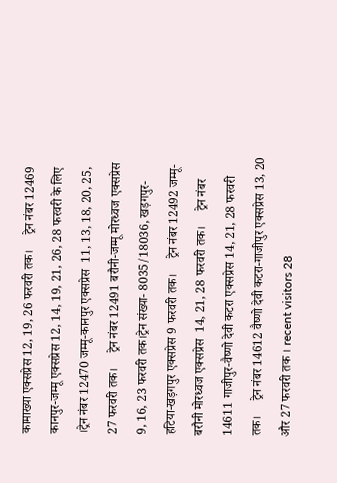कामाख्या एक्सप्रेस 12, 19, 26 फरवरी तक।     ट्रेन नंबर 12469 कानपुर-जम्मू एक्सप्रेस 12, 14, 19, 21, 26, 28 फरवरी के लिए ।ट्रेन नंबर 12470 जम्मू-कानपुर एक्सप्रेस  11, 13, 18, 20, 25, 27 फरवरी तक।     ट्रेन नंबर 12491 बरौनी-जम्मू मोरध्वज एक्सप्रेस 9, 16, 23 फरवरी तक।ट्रेन संख्या- 8035/18036, खड़गपुर-हटिया-खड़गपुर एक्सप्रेस 9 फरवरी तक।     ट्रेन नंबर 12492 जम्मू-बरौनी मोरध्वज एक्सप्रेस  14, 21, 28 फरवरी तक।     ट्रेन नंबर 14611 गाजीपुर-वैष्णो देवी कटरा एक्सप्रेस 14, 21, 28 फरवरी तक।     ट्रेन नंबर 14612 वैष्णो देवी कटरा-गाजीपुर एक्सप्रेस 13, 20 और 27 फरवरी तक । recent visitors 28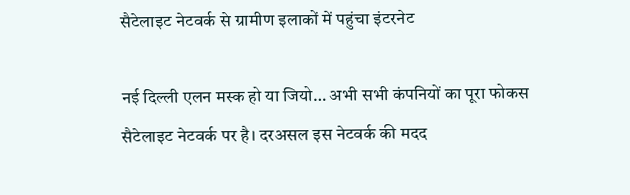सैटेलाइट नेटवर्क से ग्रामीण इलाकों में पहुंचा इंटरनेट

नई दिल्ली एलन मस्क हो या जियो… अभी सभी कंपनियों का पूरा फोकस सैटेलाइट नेटवर्क पर है। दरअसल इस नेटवर्क की मदद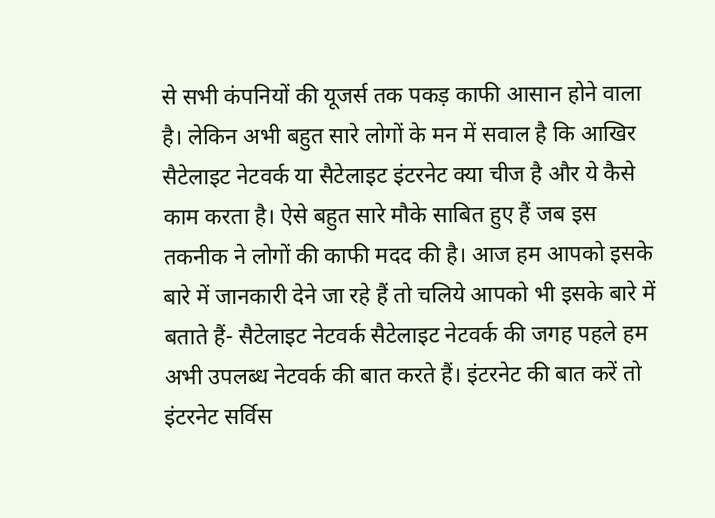से सभी कंपनियों की यूजर्स तक पकड़ काफी आसान होने वाला है। लेकिन अभी बहुत सारे लोगों के मन में सवाल है कि आखिर सैटेलाइट नेटवर्क या सैटेलाइट इंटरनेट क्या चीज है और ये कैसे काम करता है। ऐसे बहुत सारे मौके साबित हुए हैं जब इस तकनीक ने लोगों की काफी मदद की है। आज हम आपको इसके बारे में जानकारी देने जा रहे हैं तो चलिये आपको भी इसके बारे में बताते हैं- सैटेलाइट नेटवर्क सैटेलाइट नेटवर्क की जगह पहले हम अभी उपलब्ध नेटवर्क की बात करते हैं। इंटरनेट की बात करें तो इंटरनेट सर्विस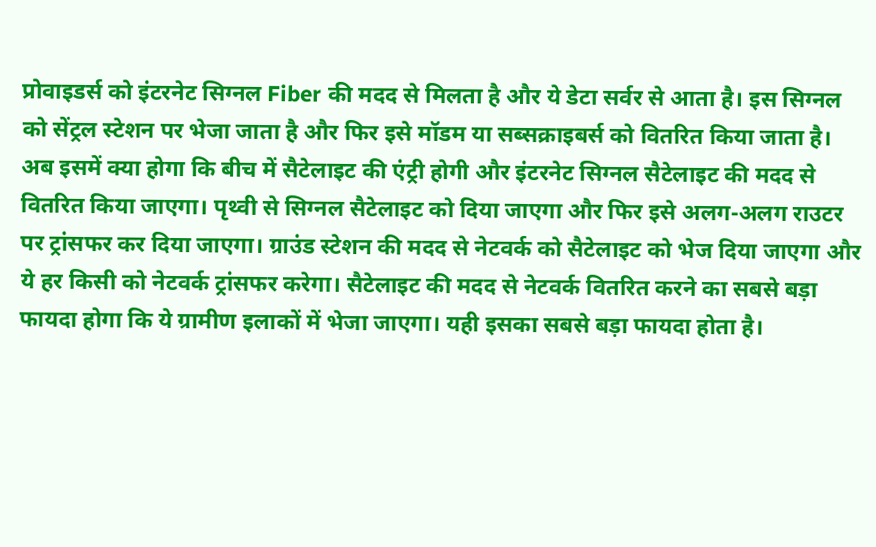प्रोवाइडर्स को इंटरनेट सिग्नल Fiber की मदद से मिलता है और ये डेटा सर्वर से आता है। इस सिग्नल को सेंट्रल स्टेशन पर भेजा जाता है और फिर इसे मॉडम या सब्सक्राइबर्स को वितरित किया जाता है। अब इसमें क्या होगा कि बीच में सैटेलाइट की एंट्री होगी और इंटरनेट सिग्नल सैटेलाइट की मदद से वितरित किया जाएगा। पृथ्वी से सिग्नल सैटेलाइट को दिया जाएगा और फिर इसे अलग-अलग राउटर पर ट्रांसफर कर दिया जाएगा। ग्राउंड स्टेशन की मदद से नेटवर्क को सैटेलाइट को भेज दिया जाएगा और ये हर किसी को नेटवर्क ट्रांसफर करेगा। सैटेलाइट की मदद से नेटवर्क वितरित करने का सबसे बड़ा फायदा होगा कि ये ग्रामीण इलाकों में भेजा जाएगा। यही इसका सबसे बड़ा फायदा होता है।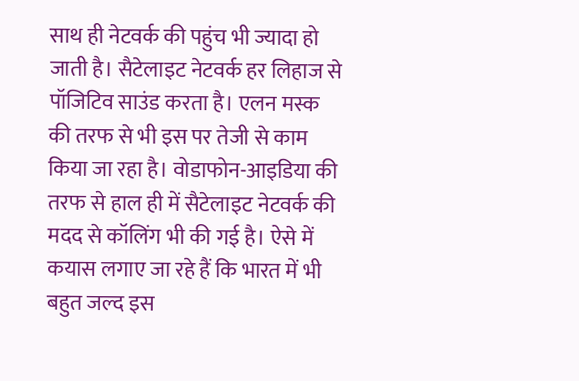साथ ही नेटवर्क की पहुंच भी ज्यादा हो जाती है। सैटेलाइट नेटवर्क हर लिहाज से पॉजिटिव साउंड करता है। एलन मस्क की तरफ से भी इस पर तेजी से काम किया जा रहा है। वोडाफोन-आइडिया की तरफ से हाल ही में सैटेलाइट नेटवर्क की मदद से कॉलिंग भी की गई है। ऐसे में कयास लगाए जा रहे हैं कि भारत में भी बहुत जल्द इस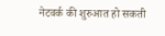नेटवर्क की शुरुआत हो सकती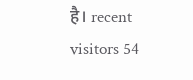है। recent visitors 54